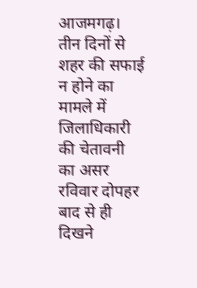आजमगढ़। तीन दिनों से शहर की सफाई न होने का मामले में जिलाधिकारी की चेतावनी का असर रविवार दोपहर बाद से ही दिखने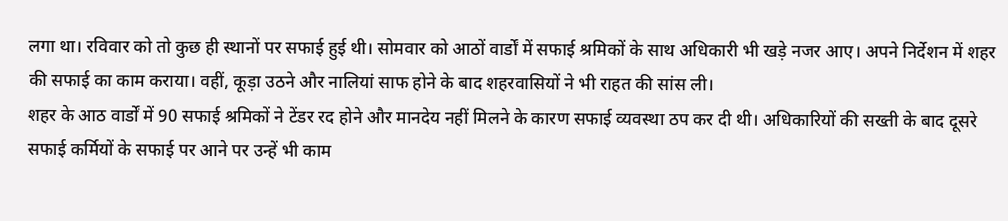लगा था। रविवार को तो कुछ ही स्थानों पर सफाई हुई थी। सोमवार को आठों वार्डों में सफाई श्रमिकों के साथ अधिकारी भी खड़े नजर आए। अपने निर्देशन में शहर की सफाई का काम कराया। वहीं, कूड़ा उठने और नालियां साफ होने के बाद शहरवासियों ने भी राहत की सांस ली।
शहर के आठ वार्डों में 90 सफाई श्रमिकों ने टेंडर रद होने और मानदेय नहीं मिलने के कारण सफाई व्यवस्था ठप कर दी थी। अधिकारियों की सख्ती के बाद दूसरे सफाई कर्मियों के सफाई पर आने पर उन्हें भी काम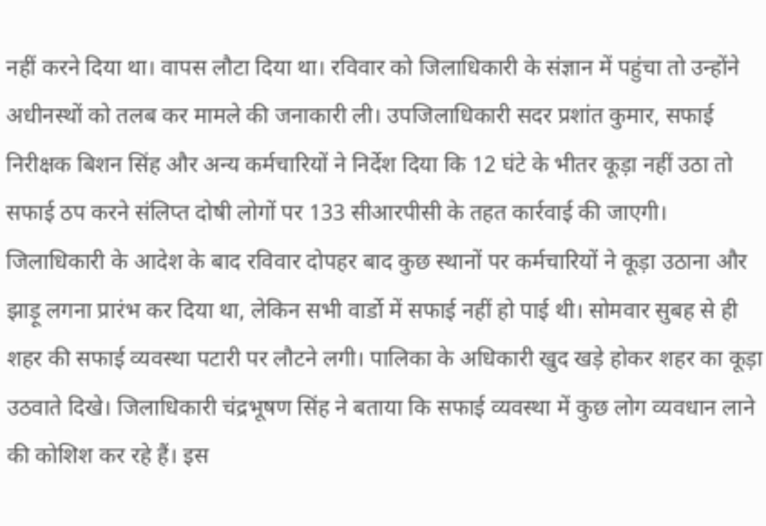नहीं करने दिया था। वापस लौटा दिया था। रविवार को जिलाधिकारी के संज्ञान में पहुंचा तो उन्होंने अधीनस्थों को तलब कर मामले की जनाकारी ली। उपजिलाधिकारी सदर प्रशांत कुमार, सफाई निरीक्षक बिशन सिंह और अन्य कर्मचारियों ने निर्देश दिया कि 12 घंटे के भीतर कूड़ा नहीं उठा तो सफाई ठप करने संलिप्त दोषी लोगों पर 133 सीआरपीसी के तहत कार्रवाई की जाएगी। जिलाधिकारी के आदेश के बाद रविवार दोपहर बाद कुछ स्थानों पर कर्मचारियों ने कूड़ा उठाना और झाड़ू लगना प्रारंभ कर दिया था, लेकिन सभी वार्डो में सफाई नहीं हो पाई थी। सोमवार सुबह से ही शहर की सफाई व्यवस्था पटारी पर लौटने लगी। पालिका के अधिकारी खुद खड़े होकर शहर का कूड़ा उठवाते दिखे। जिलाधिकारी चंद्रभूषण सिंह ने बताया कि सफाई व्यवस्था में कुछ लोग व्यवधान लाने की कोशिश कर रहे हैं। इस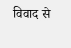विवाद से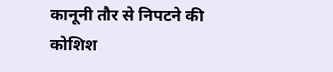कानूनी तौर से निपटने की कोशिश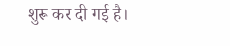शुरू कर दी गई है।